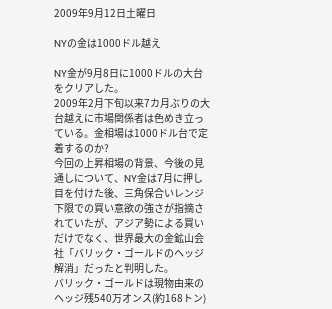2009年9月12日土曜日

NYの金は1000ドル越え

NY金が9月8日に1000ドルの大台をクリアした。
2009年2月下旬以来7カ月ぶりの大台越えに市場関係者は色めき立っている。金相場は1000ドル台で定着するのか?
今回の上昇相場の背景、今後の見通しについて、NY金は7月に押し目を付けた後、三角保合いレンジ下限での買い意欲の強さが指摘されていたが、アジア勢による買いだけでなく、世界最大の金鉱山会社「バリック・ゴールドのヘッジ解消」だったと判明した。
バリック・ゴールドは現物由来のヘッジ残540万オンス(約168トン)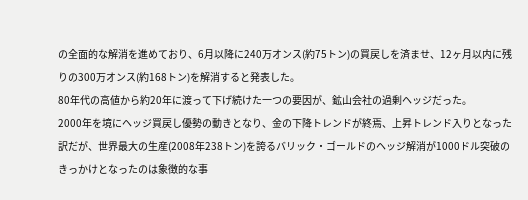の全面的な解消を進めており、6月以降に240万オンス(約75トン)の買戻しを済ませ、12ヶ月以内に残りの300万オンス(約168トン)を解消すると発表した。
80年代の高値から約20年に渡って下げ続けた一つの要因が、鉱山会社の過剰ヘッジだった。
2000年を境にヘッジ買戻し優勢の動きとなり、金の下降トレンドが終焉、上昇トレンド入りとなった訳だが、世界最大の生産(2008年238トン)を誇るバリック・ゴールドのヘッジ解消が1000ドル突破のきっかけとなったのは象徴的な事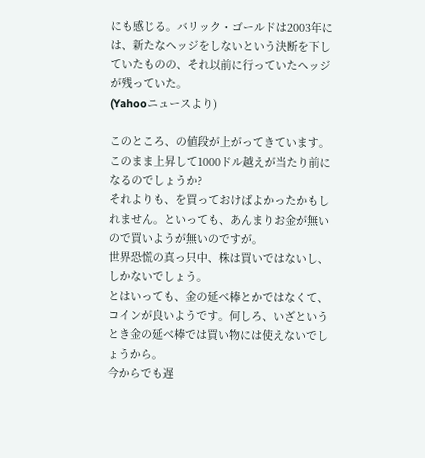にも感じる。バリック・ゴールドは2003年には、新たなヘッジをしないという決断を下していたものの、それ以前に行っていたヘッジが残っていた。
(Yahooニュースより)

このところ、の値段が上がってきています。
このまま上昇して1000ドル越えが当たり前になるのでしょうか?
それよりも、を買っておけばよかったかもしれません。といっても、あんまりお金が無いので買いようが無いのですが。
世界恐慌の真っ只中、株は買いではないし、しかないでしょう。
とはいっても、金の延べ棒とかではなくて、コインが良いようです。何しろ、いざというとき金の延べ棒では買い物には使えないでしょうから。
今からでも遅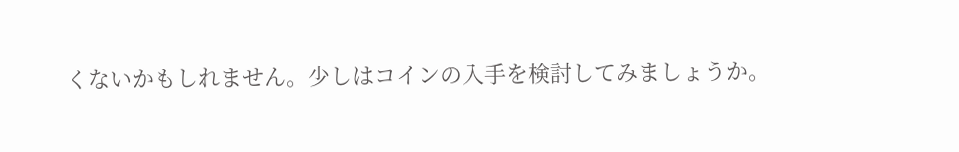くないかもしれません。少しはコインの入手を検討してみましょうか。